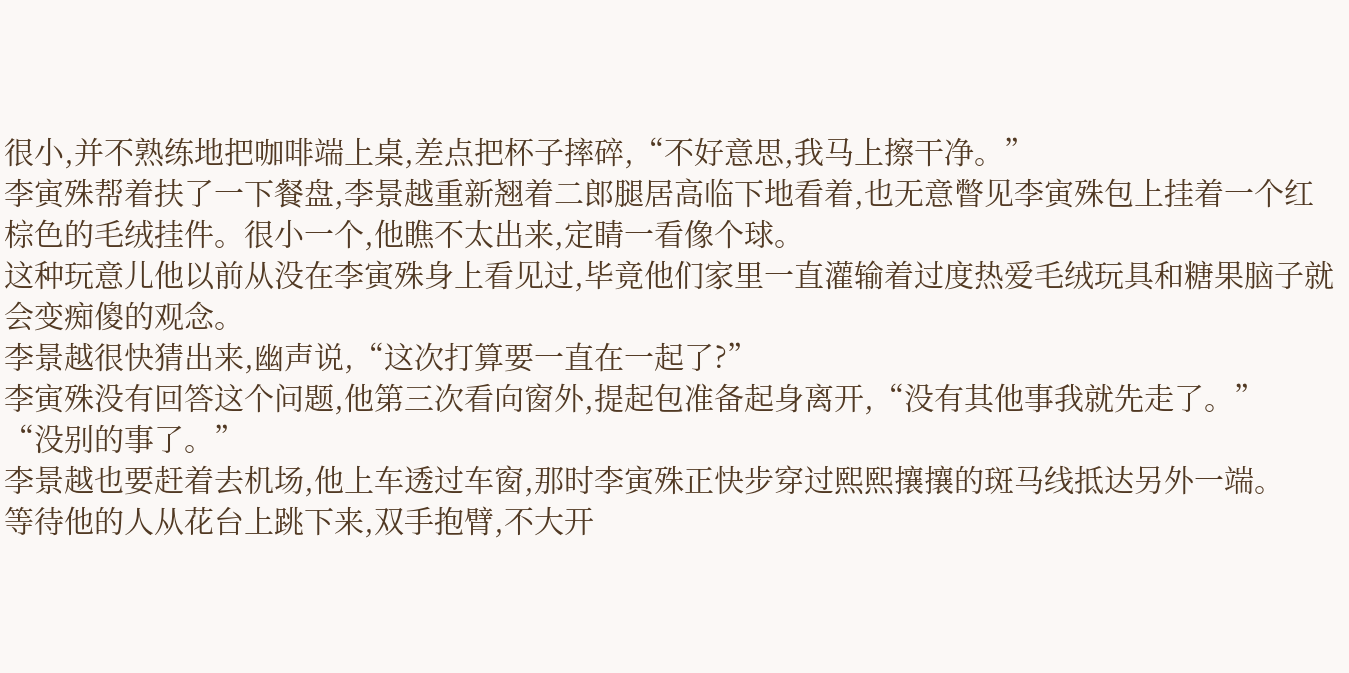很小,并不熟练地把咖啡端上桌,差点把杯子摔碎,“不好意思,我马上擦干净。”
李寅殊帮着扶了一下餐盘,李景越重新翘着二郎腿居高临下地看着,也无意瞥见李寅殊包上挂着一个红棕色的毛绒挂件。很小一个,他瞧不太出来,定睛一看像个球。
这种玩意儿他以前从没在李寅殊身上看见过,毕竟他们家里一直灌输着过度热爱毛绒玩具和糖果脑子就会变痴傻的观念。
李景越很快猜出来,幽声说,“这次打算要一直在一起了?”
李寅殊没有回答这个问题,他第三次看向窗外,提起包准备起身离开,“没有其他事我就先走了。”
“没别的事了。”
李景越也要赶着去机场,他上车透过车窗,那时李寅殊正快步穿过熙熙攘攘的斑马线抵达另外一端。
等待他的人从花台上跳下来,双手抱臂,不大开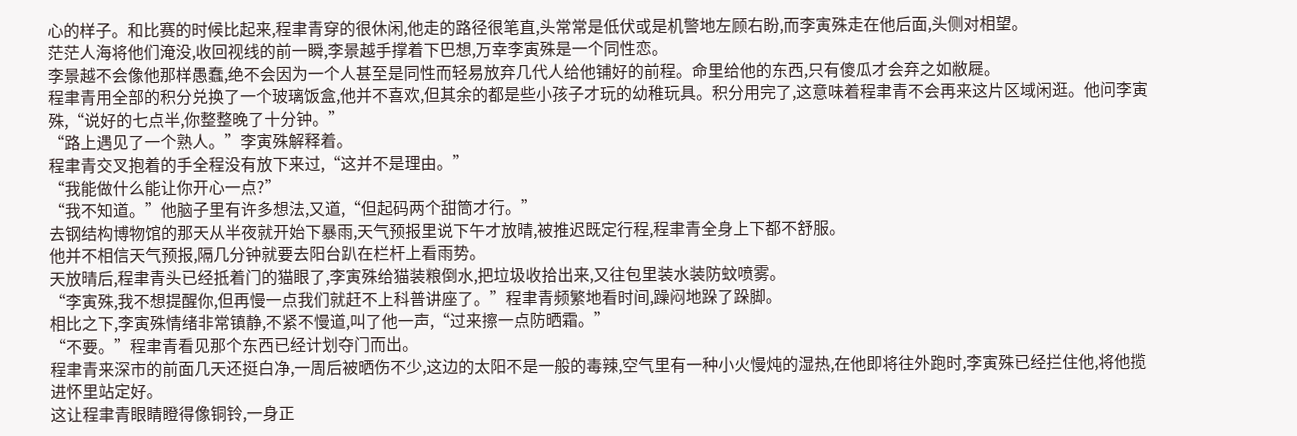心的样子。和比赛的时候比起来,程聿青穿的很休闲,他走的路径很笔直,头常常是低伏或是机警地左顾右盼,而李寅殊走在他后面,头侧对相望。
茫茫人海将他们淹没,收回视线的前一瞬,李景越手撑着下巴想,万幸李寅殊是一个同性恋。
李景越不会像他那样愚蠢,绝不会因为一个人甚至是同性而轻易放弃几代人给他铺好的前程。命里给他的东西,只有傻瓜才会弃之如敝屣。
程聿青用全部的积分兑换了一个玻璃饭盒,他并不喜欢,但其余的都是些小孩子才玩的幼稚玩具。积分用完了,这意味着程聿青不会再来这片区域闲逛。他问李寅殊,“说好的七点半,你整整晚了十分钟。”
“路上遇见了一个熟人。”李寅殊解释着。
程聿青交叉抱着的手全程没有放下来过,“这并不是理由。”
“我能做什么能让你开心一点?”
“我不知道。”他脑子里有许多想法,又道,“但起码两个甜筒才行。”
去钢结构博物馆的那天从半夜就开始下暴雨,天气预报里说下午才放晴,被推迟既定行程,程聿青全身上下都不舒服。
他并不相信天气预报,隔几分钟就要去阳台趴在栏杆上看雨势。
天放晴后,程聿青头已经抵着门的猫眼了,李寅殊给猫装粮倒水,把垃圾收拾出来,又往包里装水装防蚊喷雾。
“李寅殊,我不想提醒你,但再慢一点我们就赶不上科普讲座了。”程聿青频繁地看时间,躁闷地跺了跺脚。
相比之下,李寅殊情绪非常镇静,不紧不慢道,叫了他一声,“过来擦一点防晒霜。”
“不要。”程聿青看见那个东西已经计划夺门而出。
程聿青来深市的前面几天还挺白净,一周后被晒伤不少,这边的太阳不是一般的毒辣,空气里有一种小火慢炖的湿热,在他即将往外跑时,李寅殊已经拦住他,将他揽进怀里站定好。
这让程聿青眼睛瞪得像铜铃,一身正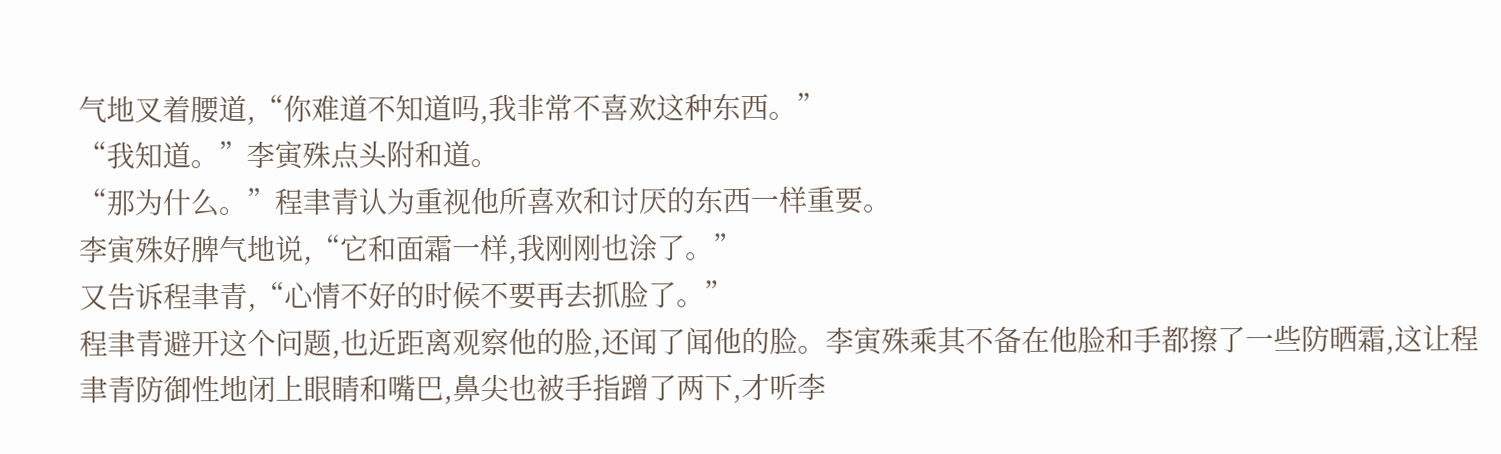气地叉着腰道,“你难道不知道吗,我非常不喜欢这种东西。”
“我知道。”李寅殊点头附和道。
“那为什么。”程聿青认为重视他所喜欢和讨厌的东西一样重要。
李寅殊好脾气地说,“它和面霜一样,我刚刚也涂了。”
又告诉程聿青,“心情不好的时候不要再去抓脸了。”
程聿青避开这个问题,也近距离观察他的脸,还闻了闻他的脸。李寅殊乘其不备在他脸和手都擦了一些防晒霜,这让程聿青防御性地闭上眼睛和嘴巴,鼻尖也被手指蹭了两下,才听李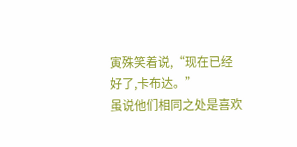寅殊笑着说,“现在已经好了,卡布达。”
虽说他们相同之处是喜欢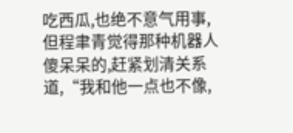吃西瓜,也绝不意气用事,但程聿青觉得那种机器人傻呆呆的,赶紧划清关系道,“我和他一点也不像,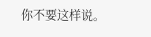你不要这样说。